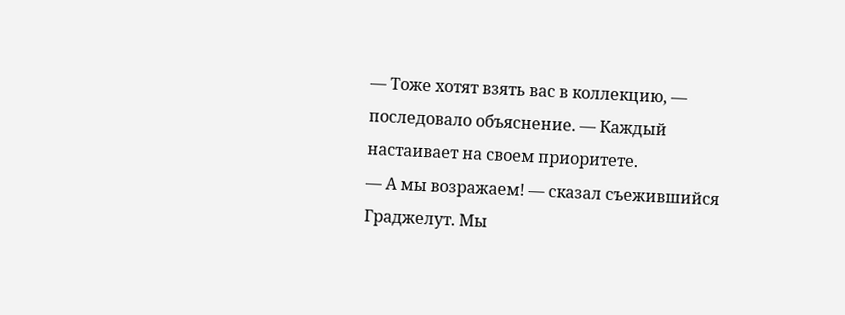— Тоже хотят взять вас в коллекцию, — последовало объяснение. — Каждый настаивает на своем приоритете.
— А мы возражаем! — сказал съежившийся Граджелут. Мы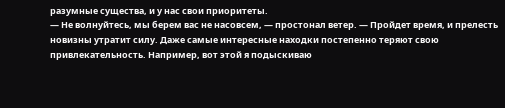разумные существа, и у нас свои приоритеты.
— Не волнуйтесь, мы берем вас не насовсем, — простонал ветер. — Пройдет время, и прелесть новизны утратит силу. Даже самые интересные находки постепенно теряют свою привлекательность. Например, вот этой я подыскиваю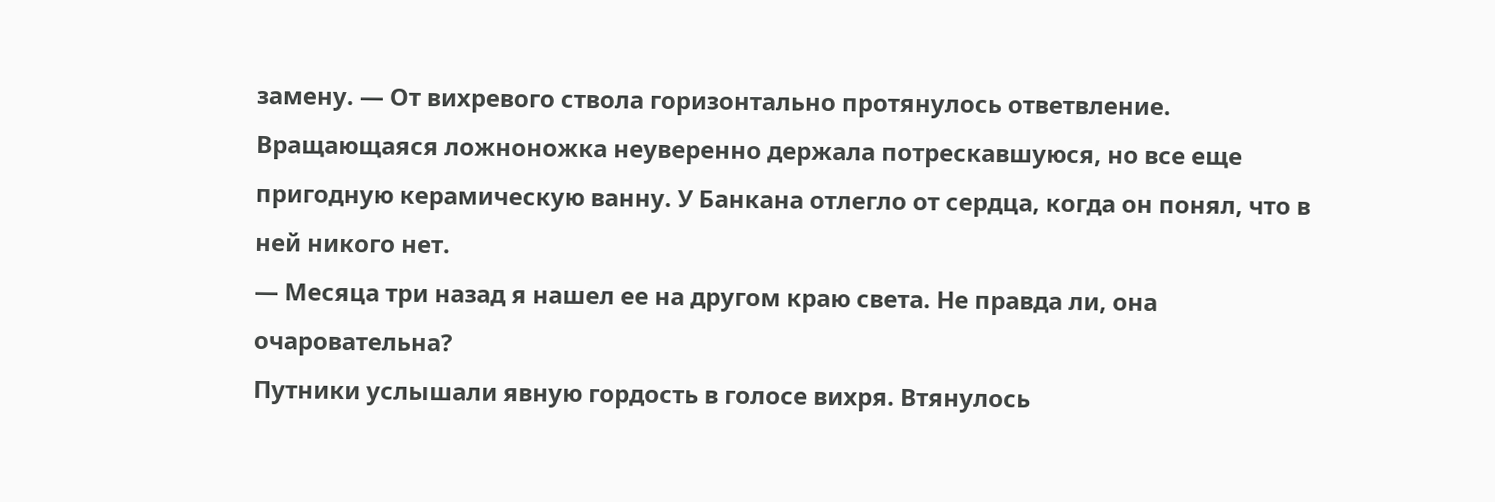замену. — От вихревого ствола горизонтально протянулось ответвление. Вращающаяся ложноножка неуверенно держала потрескавшуюся, но все еще пригодную керамическую ванну. У Банкана отлегло от сердца, когда он понял, что в ней никого нет.
— Месяца три назад я нашел ее на другом краю света. Не правда ли, она очаровательна?
Путники услышали явную гордость в голосе вихря. Втянулось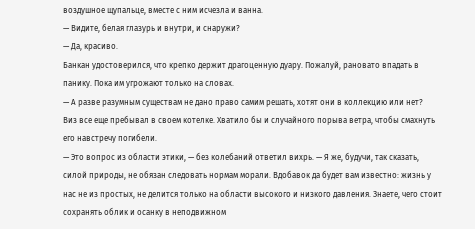воздушное щупальце, вместе с ним исчезла и ванна.
— Видите, белая глазурь и внутри, и снаружи?
— Да, красиво.
Банкан удостоверился, что крепко держит драгоценную дуару. Пожалуй, рановато впадать в панику. Пока им угрожают только на словах.
— А разве разумным существам не дано право самим решать, хотят они в коллекцию или нет?
Виз все еще пребывал в своем котелке. Хватило бы и случайного порыва ветра, чтобы смахнуть его навстречу погибели.
— Это вопрос из области этики, — без колебаний ответил вихрь. — Я же, будучи, так сказать, силой природы, не обязан следовать нормам морали. Вдобавок да будет вам известно: жизнь у нас не из простых, не делится только на области высокого и низкого давления. Знаете, чего стоит сохранять облик и осанку в неподвижном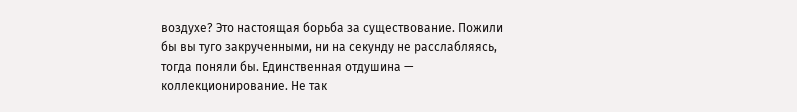воздухе? Это настоящая борьба за существование. Пожили бы вы туго закрученными, ни на секунду не расслабляясь, тогда поняли бы. Единственная отдушина — коллекционирование. Не так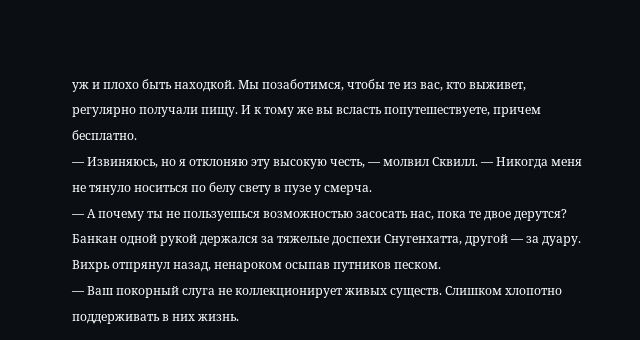уж и плохо быть находкой. Мы позаботимся, чтобы те из вас, кто выживет, регулярно получали пищу. И к тому же вы всласть попутешествуете, причем бесплатно.
— Извиняюсь, но я отклоняю эту высокую честь, — молвил Сквилл. — Никогда меня не тянуло носиться по белу свету в пузе у смерча.
— А почему ты не пользуешься возможностью засосать нас, пока те двое дерутся?
Банкан одной рукой держался за тяжелые доспехи Снугенхатта, другой — за дуару. Вихрь отпрянул назад, ненароком осыпав путников песком.
— Ваш покорный слуга не коллекционирует живых существ. Слишком хлопотно поддерживать в них жизнь.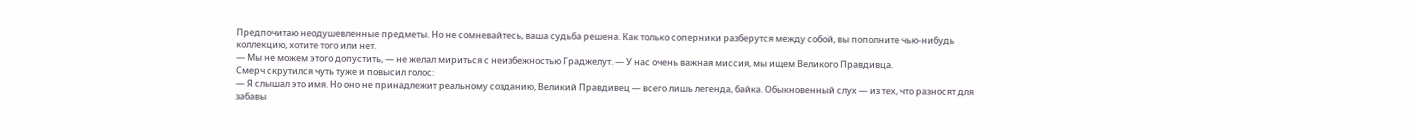Предпочитаю неодушевленные предметы. Но не сомневайтесь, ваша судьба решена. Как только соперники разберутся между собой, вы пополните чью-нибудь коллекцию, хотите того или нет.
— Мы не можем этого допустить, — не желал мириться с неизбежностью Граджелут. — У нас очень важная миссия, мы ищем Великого Правдивца.
Смерч скрутился чуть туже и повысил голос:
— Я слышал это имя. Но оно не принадлежит реальному созданию, Великий Правдивец — всего лишь легенда, байка. Обыкновенный слух — из тех, что разносят для забавы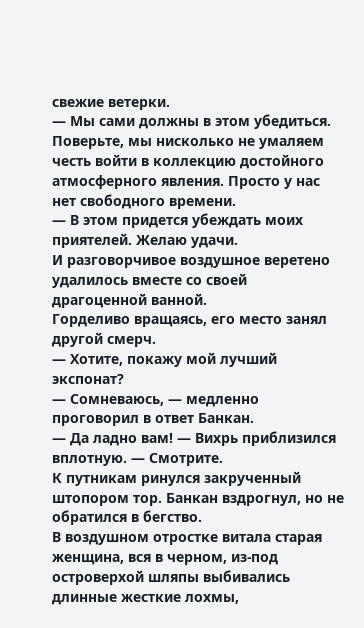свежие ветерки.
— Мы сами должны в этом убедиться. Поверьте, мы нисколько не умаляем честь войти в коллекцию достойного атмосферного явления. Просто у нас нет свободного времени.
— В этом придется убеждать моих приятелей. Желаю удачи.
И разговорчивое воздушное веретено удалилось вместе со своей драгоценной ванной.
Горделиво вращаясь, его место занял другой смерч.
— Хотите, покажу мой лучший экспонат?
— Сомневаюсь, — медленно проговорил в ответ Банкан.
— Да ладно вам! — Вихрь приблизился вплотную. — Смотрите.
К путникам ринулся закрученный штопором тор. Банкан вздрогнул, но не обратился в бегство.
В воздушном отростке витала старая женщина, вся в черном, из-под островерхой шляпы выбивались длинные жесткие лохмы,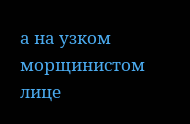а на узком морщинистом лице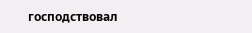господствовал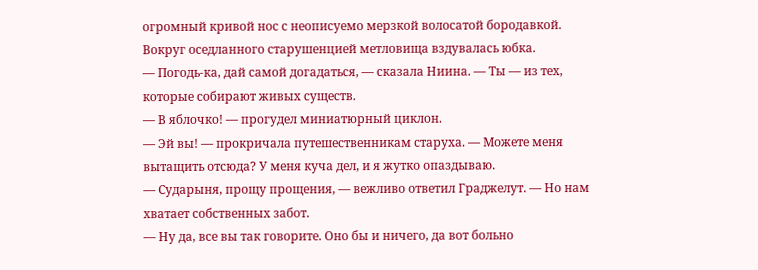огромный кривой нос с неописуемо мерзкой волосатой бородавкой. Вокруг оседланного старушенцией метловища вздувалась юбка.
— Погодь-ка, дай самой догадаться, — сказала Ниина. — Ты — из тех, которые собирают живых существ.
— В яблочко! — прогудел миниатюрный циклон.
— Эй вы! — прокричала путешественникам старуха. — Можете меня вытащить отсюда? У меня куча дел, и я жутко опаздываю.
— Сударыня, прощу прощения, — вежливо ответил Граджелут. — Но нам хватает собственных забот.
— Ну да, все вы так говорите. Оно бы и ничего, да вот больно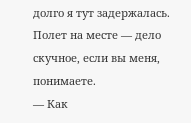долго я тут задержалась. Полет на месте — дело скучное, если вы меня, понимаете.
— Как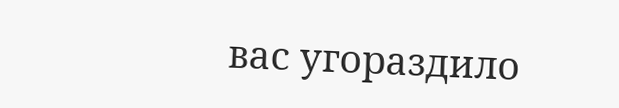вас угораздило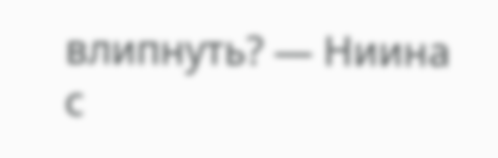влипнуть? — Ниина с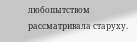любопытством рассматривала старуху.